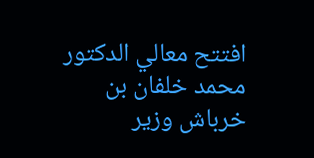افتتح معالي الدكتور محمد خلفان بن خرباش وزير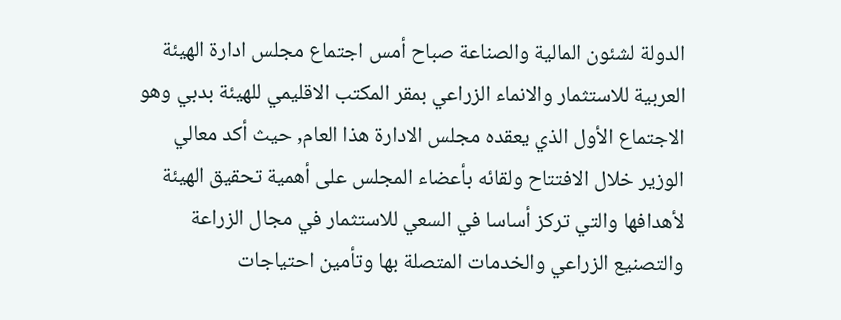الدولة لشئون المالية والصناعة صباح أمس اجتماع مجلس ادارة الهيئة العربية للاستثمار والانماء الزراعي بمقر المكتب الاقليمي للهيئة بدبي وهو الاجتماع الأول الذي يعقده مجلس الادارة هذا العام, حيث أكد معالي الوزير خلال الافتتاح ولقائه بأعضاء المجلس على أهمية تحقيق الهيئة لأهدافها والتي تركز أساسا في السعي للاستثمار في مجال الزراعة والتصنيع الزراعي والخدمات المتصلة بها وتأمين احتياجات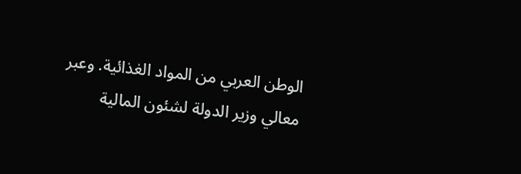الوطن العربي من المواد الغذائية. وعبر معالي وزير الدولة لشئون المالية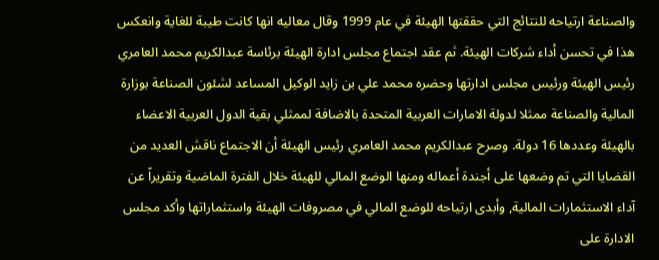والصناعة ارتياحه للنتائج التي حققتها الهيئة في عام 1999 وقال معاليه انها كانت طيبة للغاية وانعكس هذا في تحسن أداء شركات الهيئة. ثم عقد اجتماع مجلس ادارة الهيئة برئاسة عبدالكريم محمد العامري رئيس الهيئة ورئيس مجلس ادارتها وحضره محمد علي بن زايد الوكيل المساعد لشئون الصناعة بوزارة المالية والصناعة ممثلا لدولة الامارات العربية المتحدة بالاضافة لممثلي بقية الدول العربية الاعضاء بالهيئة وعددها 16 دولة. وصرح عبدالكريم محمد العامري رئيس الهيئة أن الاجتماع ناقش العديد من القضايا التي تم وضعها على أجندة أعماله ومنها الوضع المالي للهيئة خلال الفترة الماضية وتقريراً عن آداء الاستثمارات المالية, وأبدى ارتياحه للوضع المالي في مصروفات الهيئة واستثماراتها وأكد مجلس الادارة على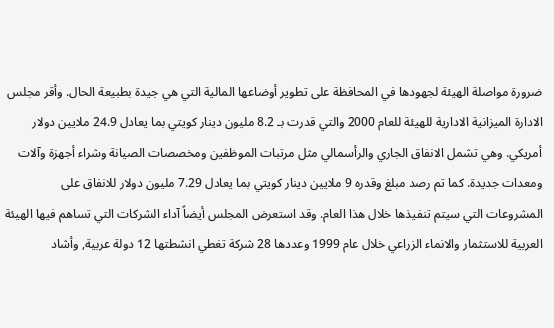ضرورة مواصلة الهيئة لجهودها في المحافظة على تطوير أوضاعها المالية التي هي جيدة بطبيعة الحال. وأقر مجلس الادارة الميزانية الادارية للهيئة للعام 2000 والتي قدرت بـ 8.2 مليون دينار كويتي بما يعادل 24.9 ملايين دولار أمريكي. وهي تشمل الانفاق الجاري والرأسمالي مثل مرتبات الموظفين ومخصصات الصيانة وشراء أجهزة وآلات ومعدات جديدة. كما تم رصد مبلغ وقدره 9 ملايين دينار كويتي بما يعادل 7.29 مليون دولار للانفاق على المشروعات التي سيتم تنفيذها خلال هذا العام. وقد استعرض المجلس أيضاً آداء الشركات التي تساهم فيها الهيئة العربية للاستثمار والانماء الزراعي خلال عام 1999 وعددها 28 شركة تغطي انشطتها 12 دولة عربية, وأشاد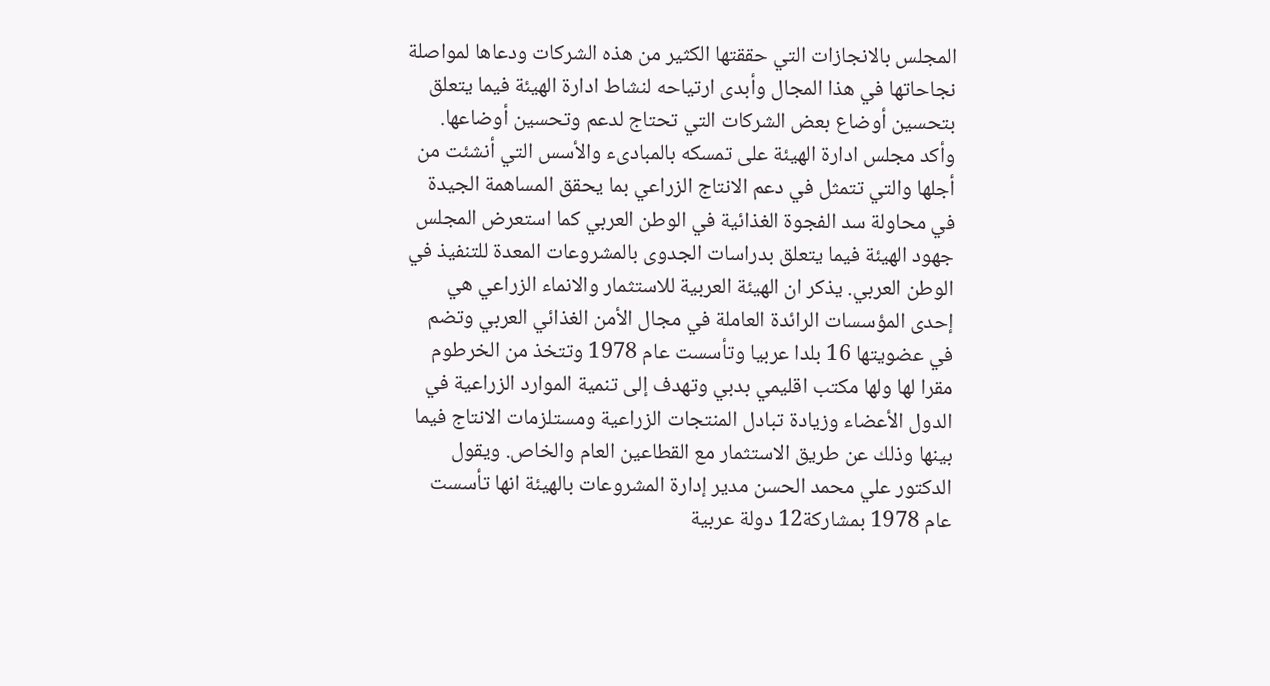المجلس بالانجازات التي حققتها الكثير من هذه الشركات ودعاها لمواصلة نجاحاتها في هذا المجال وأبدى ارتياحه لنشاط ادارة الهيئة فيما يتعلق بتحسين أوضاع بعض الشركات التي تحتاج لدعم وتحسين أوضاعها. وأكد مجلس ادارة الهيئة على تمسكه بالمبادىء والأسس التي أنشئت من أجلها والتي تتمثل في دعم الانتاج الزراعي بما يحقق المساهمة الجيدة في محاولة سد الفجوة الغذائية في الوطن العربي كما استعرض المجلس جهود الهيئة فيما يتعلق بدراسات الجدوى بالمشروعات المعدة للتنفيذ في الوطن العربي. يذكر ان الهيئة العربية للاستثمار والانماء الزراعي هي إحدى المؤسسات الرائدة العاملة في مجال الأمن الغذائي العربي وتضم في عضويتها 16 بلدا عربيا وتأسست عام 1978 وتتخذ من الخرطوم مقرا لها ولها مكتب اقليمي بدبي وتهدف إلى تنمية الموارد الزراعية في الدول الأعضاء وزيادة تبادل المنتجات الزراعية ومستلزمات الانتاج فيما بينها وذلك عن طريق الاستثمار مع القطاعين العام والخاص. ويقول الدكتور علي محمد الحسن مدير إدارة المشروعات بالهيئة انها تأسست عام 1978 بمشاركة12 دولة عربية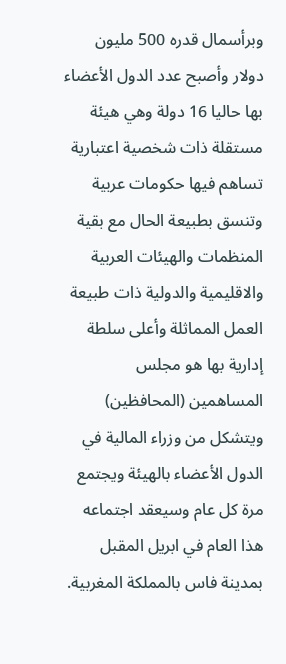وبرأسمال قدره 500 مليون دولار وأصبح عدد الدول الأعضاء بها حاليا 16 دولة وهي هيئة مستقلة ذات شخصية اعتبارية تساهم فيها حكومات عربية وتنسق بطبيعة الحال مع بقية المنظمات والهيئات العربية والاقليمية والدولية ذات طبيعة العمل المماثلة وأعلى سلطة إدارية بها هو مجلس المساهمين (المحافظين) ويتشكل من وزراء المالية في الدول الأعضاء بالهيئة ويجتمع مرة كل عام وسيعقد اجتماعه هذا العام في ابريل المقبل بمدينة فاس بالمملكة المغربية.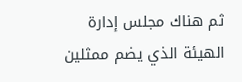ثم هناك مجلس إدارة الهيئة الذي يضم ممثلين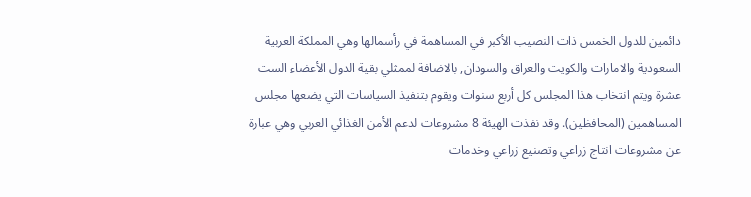دائمين للدول الخمس ذات النصيب الأكبر في المساهمة في رأسمالها وهي المملكة العربية السعودية والامارات والكويت والعراق والسودان, بالاضافة لممثلي بقية الدول الأعضاء الست عشرة ويتم انتخاب هذا المجلس كل أربع سنوات ويقوم بتنفيذ السياسات التي يضعها مجلس المساهمين (المحافظين). وقد نفذت الهيئة 8 مشروعات لدعم الأمن الغذائي العربي وهي عبارة عن مشروعات انتاج زراعي وتصنيع زراعي وخدمات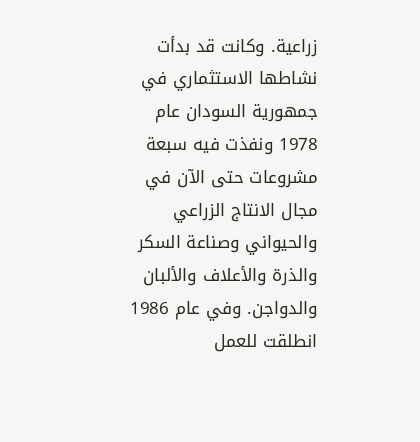زراعية. وكانت قد بدأت نشاطها الاستثماري في جمهورية السودان عام 1978 ونفذت فيه سبعة مشروعات حتى الآن في مجال الانتاج الزراعي والحيواني وصناعة السكر والذرة والأعلاف والألبان والدواجن. وفي عام 1986 انطلقت للعمل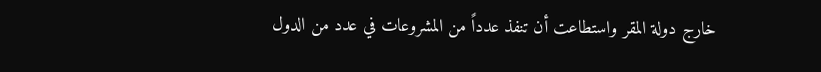خارج دولة المقر واستطاعت أن تنفذ عدداً من المشروعات في عدد من الدول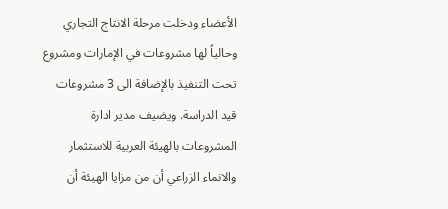الأعضاء ودخلت مرحلة الانتاج التجاري وحالياً لها مشروعات في الإمارات ومشروع تحت التنفيذ بالإضافة الى 3 مشروعات قيد الدراسة. ويضيف مدير ادارة المشروعات بالهيئة العربية للاستثمار والانماء الزراعي أن من مزايا الهيئة أن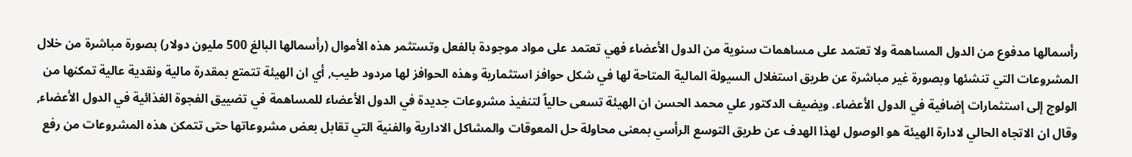رأسمالها مدفوع من الدول المساهمة ولا تعتمد على مساهمات سنوية من الدول الأعضاء فهي تعتمد على مواد موجودة بالفعل وتستثمر هذه الأموال (رأسمالها البالغ 500 مليون دولار) بصورة مباشرة من خلال المشروعات التي تنشئها وبصورة غير مباشرة عن طريق استغلال السيولة المالية المتاحة لها في شكل حوافز استثمارية وهذه الحوافز لها مردود طيب, أي ان الهيئة تتمتع بمقدرة مالية ونقدية عالية تمكنها من الولوج إلى استثمارات إضافية في الدول الأعضاء. ويضيف الدكتور علي محمد الحسن ان الهيئة تسعى حالياً لتنفيذ مشروعات جديدة في الدول الأعضاء للمساهمة في تضييق الفجوة الغذائية في الدول الأعضاء, وقال ان الاتجاه الحالي لادارة الهيئة هو الوصول لهذا الهدف عن طريق التوسع الرأسي بمعنى محاولة حل المعوقات والمشاكل الادارية والفنية التي تقابل بعض مشروعاتها حتى تتمكن هذه المشروعات من رفع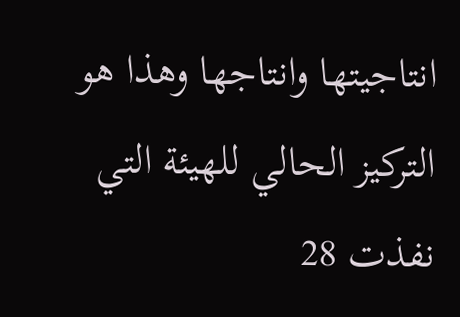انتاجيتها وانتاجها وهذا هو التركيز الحالي للهيئة التي نفذت 28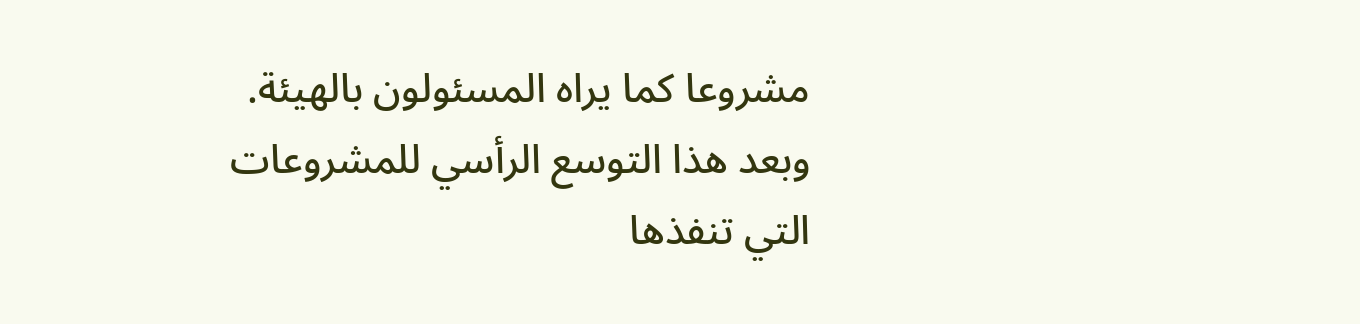مشروعا كما يراه المسئولون بالهيئة. وبعد هذا التوسع الرأسي للمشروعات التي تنفذها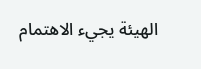الهيئة يجيء الاهتمام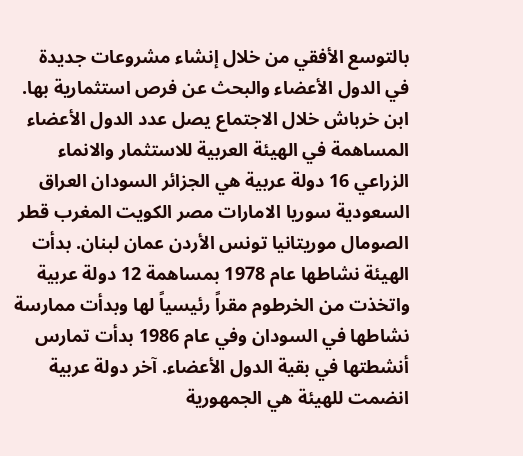بالتوسع الأفقي من خلال إنشاء مشروعات جديدة في الدول الأعضاء والبحث عن فرص استثمارية بها. ابن خرباش خلال الاجتماع يصل عدد الدول الأعضاء المساهمة في الهيئة العربية للاستثمار والانماء الزراعي 16 دولة عربية هي الجزائر السودان العراق السعودية سوريا الامارات مصر الكويت المغرب قطر الصومال موريتانيا تونس الأردن عمان لبنان. بدأت الهيئة نشاطها عام 1978 بمساهمة 12 دولة عربية واتخذت من الخرطوم مقراً رئيسياً لها وبدأت ممارسة نشاطها في السودان وفي عام 1986 بدأت تمارس أنشطتها في بقية الدول الأعضاء. آخر دولة عربية انضمت للهيئة هي الجمهورية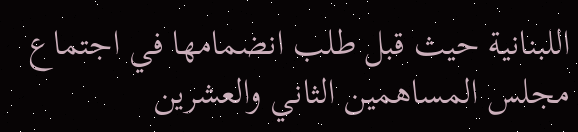اللبنانية حيث قبل طلب انضمامها في اجتماع مجلس المساهمين الثاني والعشرين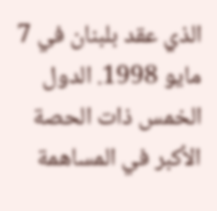الذي عقد بلبنان في 7 مايو 1998. الدول الخمس ذات الحصة الأكبر في المساهمة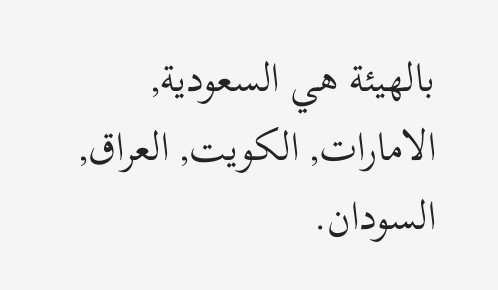بالهيئة هي السعودية, الامارات, الكويت, العراق, السودان.